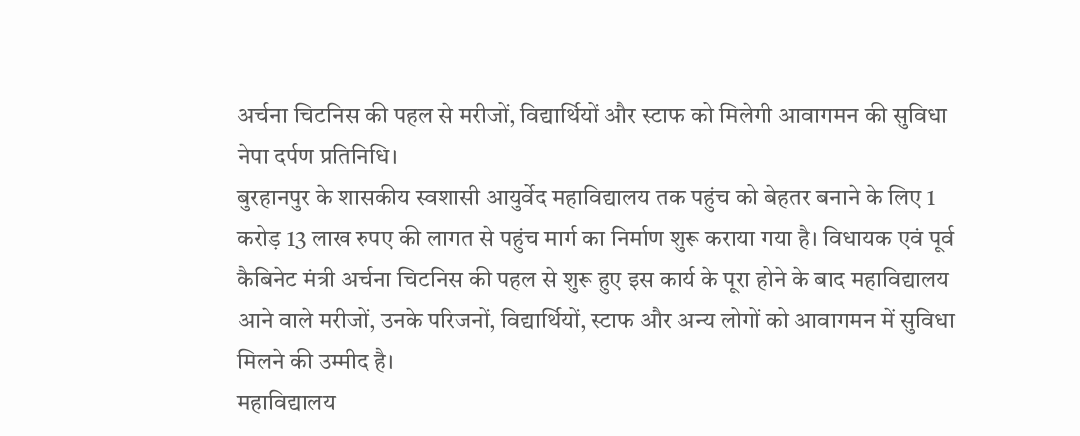अर्चना चिटनिस की पहल से मरीजों, विद्यार्थियों और स्टाफ को मिलेगी आवागमन की सुविधा
नेपा दर्पण प्रतिनिधि।
बुरहानपुर के शासकीय स्वशासी आयुर्वेद महाविद्यालय तक पहुंच को बेहतर बनाने के लिए 1 करोड़ 13 लाख रुपए की लागत से पहुंच मार्ग का निर्माण शुरू कराया गया है। विधायक एवं पूर्व कैबिनेट मंत्री अर्चना चिटनिस की पहल से शुरू हुए इस कार्य के पूरा होने के बाद महाविद्यालय आने वाले मरीजों, उनके परिजनों, विद्यार्थियों, स्टाफ और अन्य लोगों को आवागमन में सुविधा मिलने की उम्मीद है।
महाविद्यालय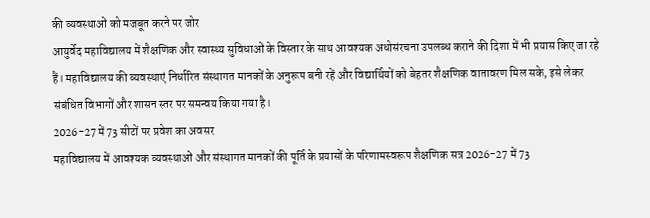की व्यवस्थाओं को मजबूत करने पर जोर
आयुर्वेद महाविद्यालय में शैक्षणिक और स्वास्थ्य सुविधाओं के विस्तार के साथ आवश्यक अधोसंरचना उपलब्ध कराने की दिशा में भी प्रयास किए जा रहे हैं। महाविद्यालय की व्यवस्थाएं निर्धारित संस्थागत मानकों के अनुरूप बनी रहें और विद्यार्थियों को बेहतर शैक्षणिक वातावरण मिल सके, इसे लेकर संबंधित विभागों और शासन स्तर पर समन्वय किया गया है।
2026-27 में 73 सीटों पर प्रवेश का अवसर
महाविद्यालय में आवश्यक व्यवस्थाओं और संस्थागत मानकों की पूर्ति के प्रयासों के परिणामस्वरूप शैक्षणिक सत्र 2026-27 में 73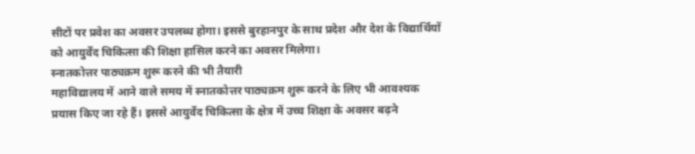सीटों पर प्रवेश का अवसर उपलब्ध होगा। इससे बुरहानपुर के साथ प्रदेश और देश के विद्यार्थियों को आयुर्वेद चिकित्सा की शिक्षा हासिल करने का अवसर मिलेगा।
स्नातकोत्तर पाठ्यक्रम शुरू करने की भी तैयारी
महाविद्यालय में आने वाले समय में स्नातकोत्तर पाठ्यक्रम शुरू करने के लिए भी आवश्यक प्रयास किए जा रहे हैं। इससे आयुर्वेद चिकित्सा के क्षेत्र में उच्च शिक्षा के अवसर बढ़ने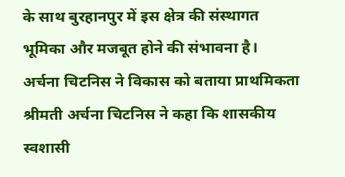के साथ बुरहानपुर में इस क्षेत्र की संस्थागत भूमिका और मजबूत होने की संभावना है।
अर्चना चिटनिस ने विकास को बताया प्राथमिकता
श्रीमती अर्चना चिटनिस ने कहा कि शासकीय स्वशासी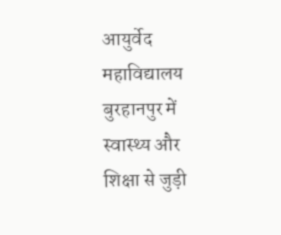आयुर्वेद महाविद्यालय बुरहानपुर में स्वास्थ्य और शिक्षा से जुड़ी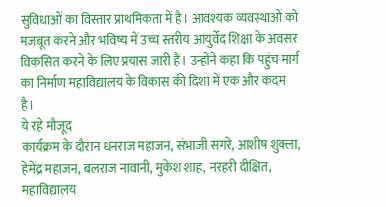सुविधाओं का विस्तार प्राथमिकता में है। आवश्यक व्यवस्थाओं को मजबूत करने और भविष्य में उच्च स्तरीय आयुर्वेद शिक्षा के अवसर विकसित करने के लिए प्रयास जारी हैं। उन्होंने कहा कि पहुंच मार्ग का निर्माण महाविद्यालय के विकास की दिशा में एक और कदम है।
ये रहे मौजूद
कार्यक्रम के दौरान धनराज महाजन, संभाजी सगरे, आशीष शुक्ला, हेमेंद्र महाजन, बलराज नावानी, मुकेश शाह, नरहरी दीक्षित, महाविद्यालय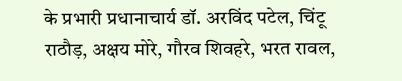के प्रभारी प्रधानाचार्य डॉ. अरविंद पटेल, चिंटू राठौड़, अक्षय मोरे, गौरव शिवहरे, भरत रावल,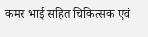कमर भाई सहित चिकित्सक एवं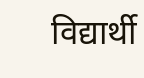विद्यार्थी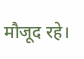मौजूद रहे।